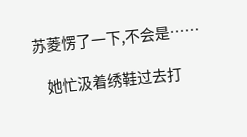苏菱愣了一下,不会是……

    她忙汲着绣鞋过去打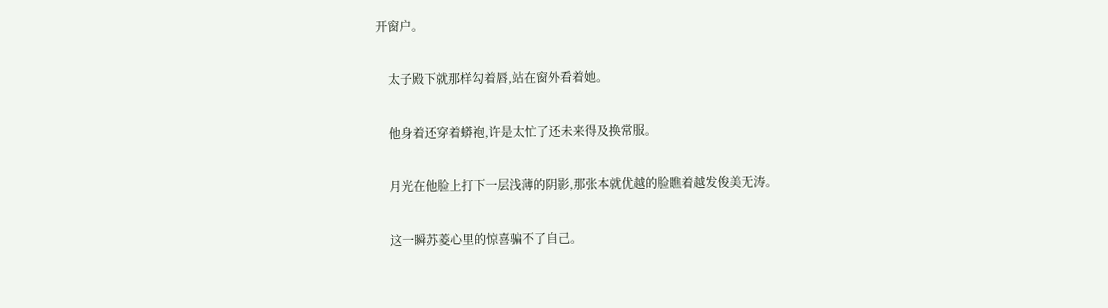开窗户。

    太子殿下就那样勾着唇,站在窗外看着她。

    他身着还穿着蟒袍,许是太忙了还未来得及换常服。

    月光在他脸上打下一层浅薄的阴影,那张本就优越的脸瞧着越发俊美无涛。

    这一瞬苏菱心里的惊喜骗不了自己。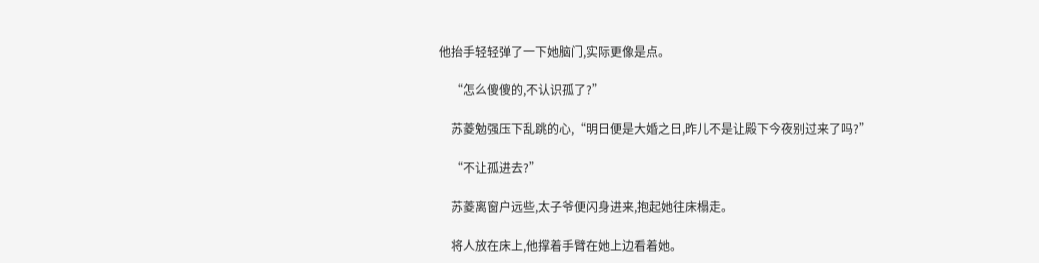他抬手轻轻弹了一下她脑门,实际更像是点。

    “怎么傻傻的,不认识孤了?”

    苏菱勉强压下乱跳的心,“明日便是大婚之日,昨儿不是让殿下今夜别过来了吗?”

    “不让孤进去?”

    苏菱离窗户远些,太子爷便闪身进来,抱起她往床榻走。

    将人放在床上,他撑着手臂在她上边看着她。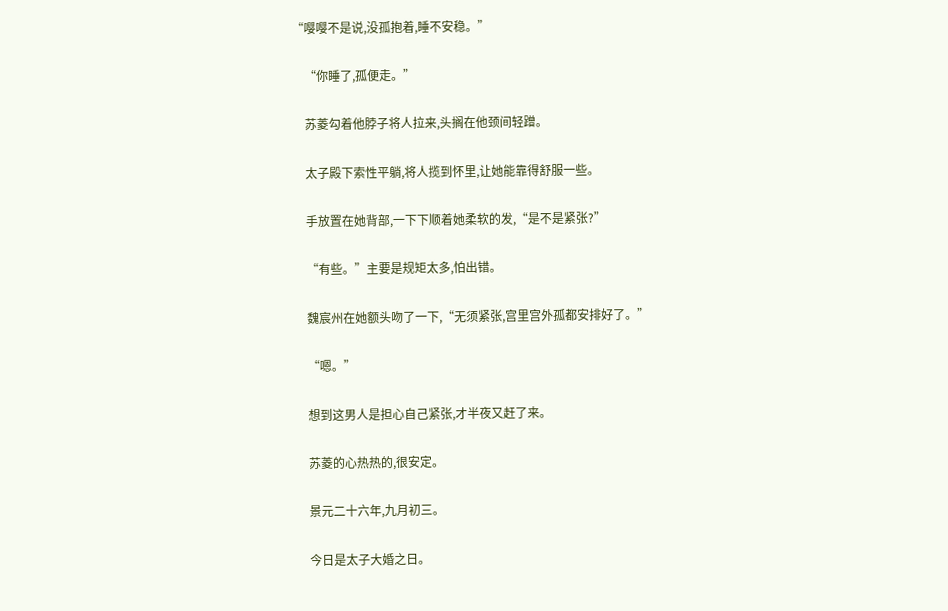“嘤嘤不是说,没孤抱着,睡不安稳。”

    “你睡了,孤便走。”

    苏菱勾着他脖子将人拉来,头搁在他颈间轻蹭。

    太子殿下索性平躺,将人揽到怀里,让她能靠得舒服一些。

    手放置在她背部,一下下顺着她柔软的发,“是不是紧张?”

    “有些。”主要是规矩太多,怕出错。

    魏宸州在她额头吻了一下,“无须紧张,宫里宫外孤都安排好了。”

    “嗯。”

    想到这男人是担心自己紧张,才半夜又赶了来。

    苏菱的心热热的,很安定。

    景元二十六年,九月初三。

    今日是太子大婚之日。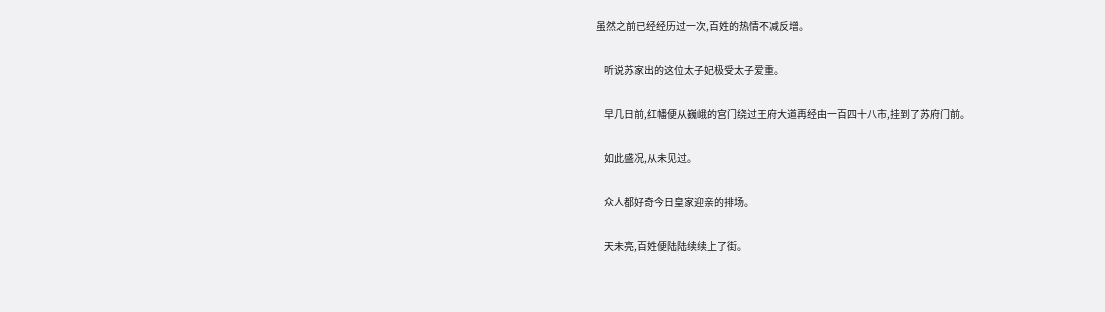虽然之前已经经历过一次,百姓的热情不减反增。

    听说苏家出的这位太子妃极受太子爱重。

    早几日前,红幡便从巍峨的宫门绕过王府大道再经由一百四十八市,挂到了苏府门前。

    如此盛况,从未见过。

    众人都好奇今日皇家迎亲的排场。

    天未亮,百姓便陆陆续续上了街。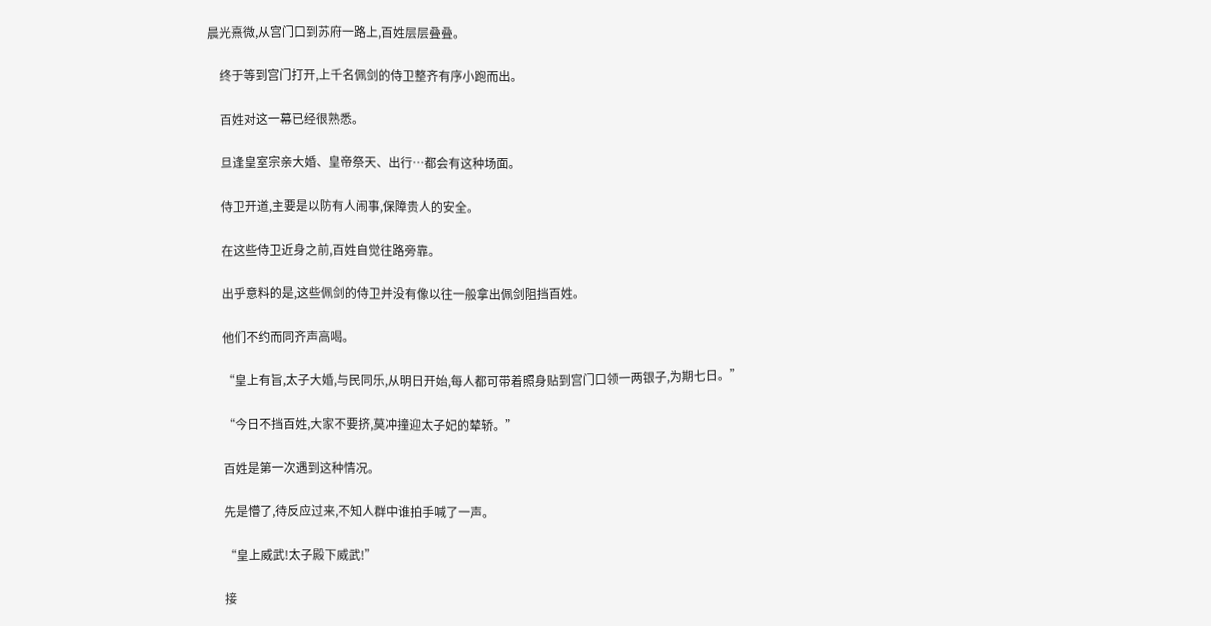晨光熹微,从宫门口到苏府一路上,百姓层层叠叠。

    终于等到宫门打开,上千名佩剑的侍卫整齐有序小跑而出。

    百姓对这一幕已经很熟悉。

    旦逢皇室宗亲大婚、皇帝祭天、出行…都会有这种场面。

    侍卫开道,主要是以防有人闹事,保障贵人的安全。

    在这些侍卫近身之前,百姓自觉往路旁靠。

    出乎意料的是,这些佩剑的侍卫并没有像以往一般拿出佩剑阻挡百姓。

    他们不约而同齐声高喝。

    “皇上有旨,太子大婚,与民同乐,从明日开始,每人都可带着照身贴到宫门口领一两银子,为期七日。”

    “今日不挡百姓,大家不要挤,莫冲撞迎太子妃的辇轿。”

    百姓是第一次遇到这种情况。

    先是懵了,待反应过来,不知人群中谁拍手喊了一声。

    “皇上威武!太子殿下威武!”

    接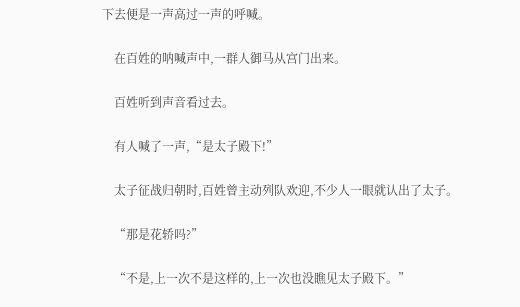下去便是一声高过一声的呼喊。

    在百姓的呐喊声中,一群人御马从宫门出来。

    百姓听到声音看过去。

    有人喊了一声,“是太子殿下!”

    太子征战归朝时,百姓曾主动列队欢迎,不少人一眼就认出了太子。

    “那是花轿吗?”

    “不是,上一次不是这样的,上一次也没瞧见太子殿下。”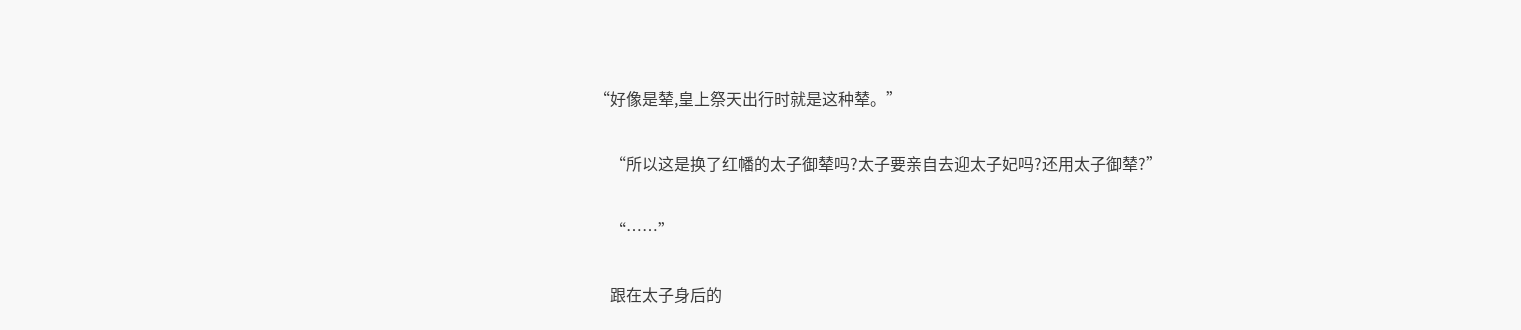“好像是辇,皇上祭天出行时就是这种辇。”

    “所以这是换了红幡的太子御辇吗?太子要亲自去迎太子妃吗?还用太子御辇?”

    “……”

    跟在太子身后的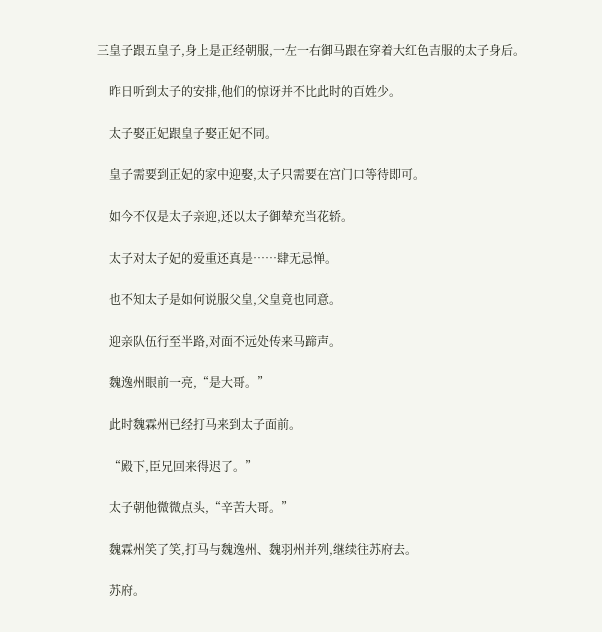三皇子跟五皇子,身上是正经朝服,一左一右御马跟在穿着大红色吉服的太子身后。

    昨日听到太子的安排,他们的惊讶并不比此时的百姓少。

    太子娶正妃跟皇子娶正妃不同。

    皇子需要到正妃的家中迎娶,太子只需要在宫门口等待即可。

    如今不仅是太子亲迎,还以太子御辇充当花轿。

    太子对太子妃的爱重还真是……肆无忌惮。

    也不知太子是如何说服父皇,父皇竟也同意。

    迎亲队伍行至半路,对面不远处传来马蹄声。

    魏逸州眼前一亮,“是大哥。”

    此时魏霖州已经打马来到太子面前。

    “殿下,臣兄回来得迟了。”

    太子朝他微微点头,“辛苦大哥。”

    魏霖州笑了笑,打马与魏逸州、魏羽州并列,继续往苏府去。

    苏府。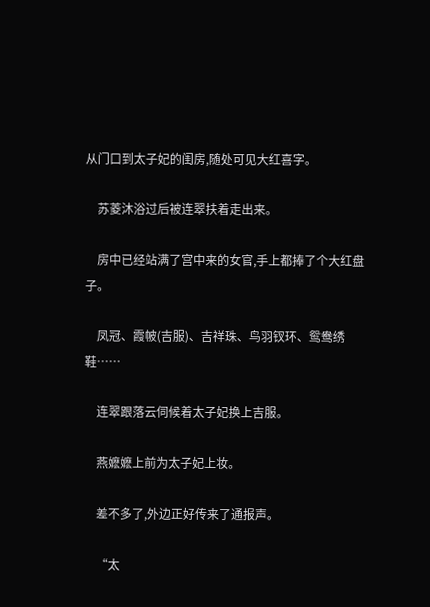从门口到太子妃的闺房,随处可见大红喜字。

    苏菱沐浴过后被连翠扶着走出来。

    房中已经站满了宫中来的女官,手上都捧了个大红盘子。

    凤冠、霞帔(吉服)、吉祥珠、鸟羽钗环、鸳鸯绣鞋……

    连翠跟落云伺候着太子妃换上吉服。

    燕嬷嬷上前为太子妃上妆。

    差不多了,外边正好传来了通报声。

    “太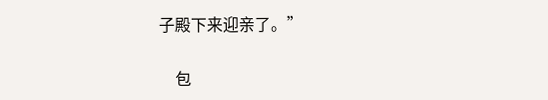子殿下来迎亲了。”

    包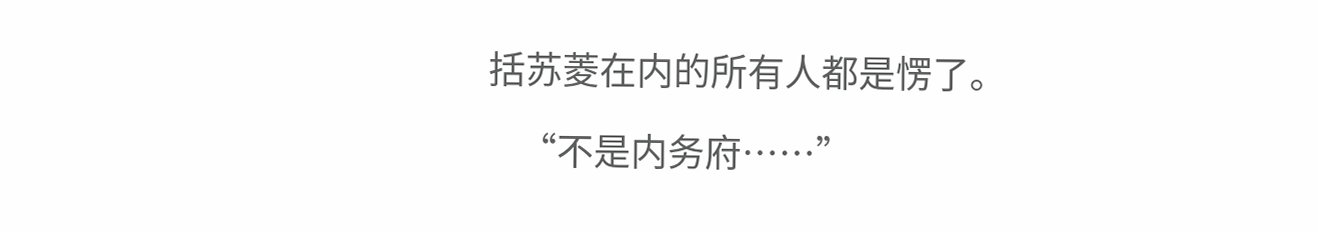括苏菱在内的所有人都是愣了。

    “不是内务府……”